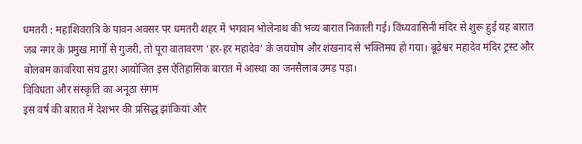धमतरी : महाशिवरात्रि के पावन अवसर पर धमतरी शहर में भगवान भोलेनाथ की भव्य बारात निकाली गई। विंध्यवासिनी मंदिर से शुरू हुई यह बारात जब नगर के प्रमुख मार्गों से गुजरी, तो पूरा वातावरण ‘हर-हर महादेव’ के जयघोष और शंखनाद से भक्तिमय हो गया। बूढ़ेश्वर महादेव मंदिर ट्रस्ट और बोलबम कांवरिया संघ द्वारा आयोजित इस ऐतिहासिक बारात में आस्था का जनसैलाब उमड़ पड़ा।
विविधता और संस्कृति का अनूठा संगम
इस वर्ष की बारात में देशभर की प्रसिद्ध झांकियां और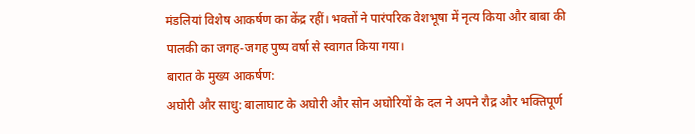मंडलियां विशेष आकर्षण का केंद्र रहीं। भक्तों ने पारंपरिक वेशभूषा में नृत्य किया और बाबा की पालकी का जगह-जगह पुष्प वर्षा से स्वागत किया गया।
बारात के मुख्य आकर्षण:
अघोरी और साधु: बालाघाट के अघोरी और सोन अघोरियों के दल ने अपने रौद्र और भक्तिपूर्ण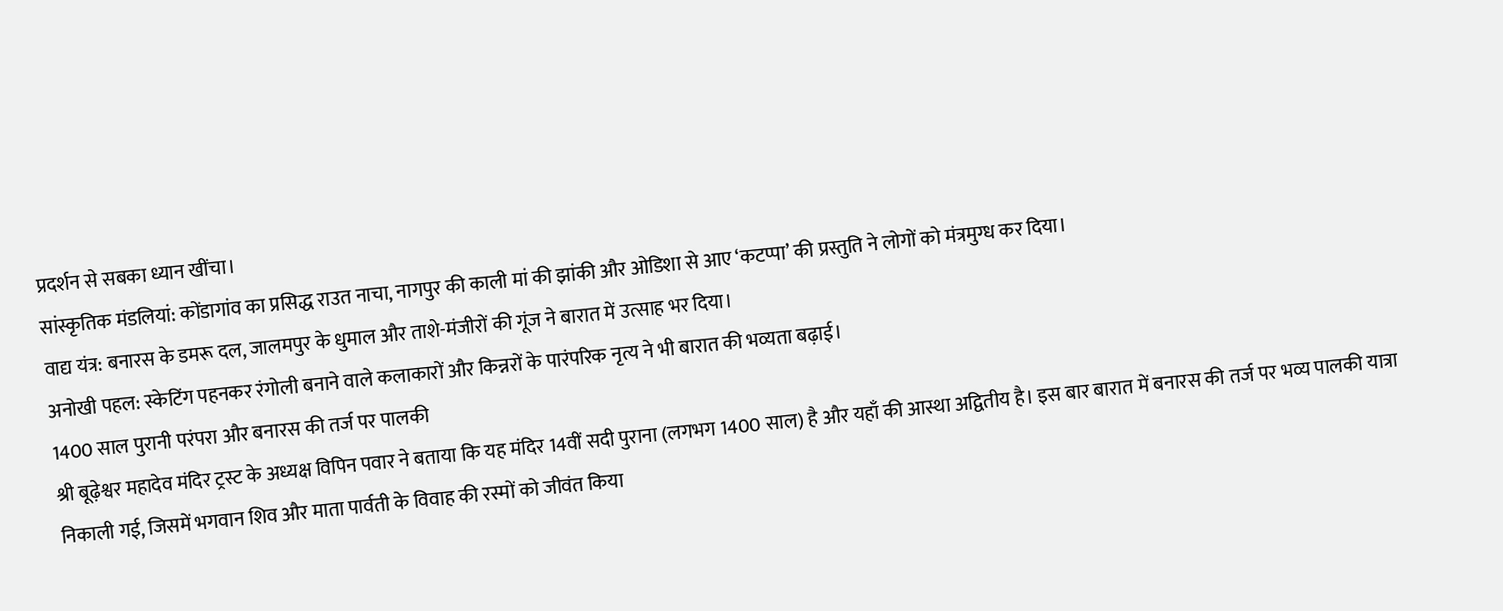प्रदर्शन से सबका ध्यान खींचा।
सांस्कृतिक मंडलियां: कोंडागांव का प्रसिद्ध राउत नाचा, नागपुर की काली मां की झांकी और ओडिशा से आए ‘कटप्पा’ की प्रस्तुति ने लोगों को मंत्रमुग्ध कर दिया।
वाद्य यंत्र: बनारस के डमरू दल, जालमपुर के धुमाल और ताशे-मंजीरों की गूंज ने बारात में उत्साह भर दिया।
अनोखी पहल: स्केटिंग पहनकर रंगोली बनाने वाले कलाकारों और किन्नरों के पारंपरिक नृत्य ने भी बारात की भव्यता बढ़ाई।
1400 साल पुरानी परंपरा और बनारस की तर्ज पर पालकी
श्री बूढ़ेश्वर महादेव मंदिर ट्रस्ट के अध्यक्ष विपिन पवार ने बताया कि यह मंदिर 14वीं सदी पुराना (लगभग 1400 साल) है और यहाँ की आस्था अद्वितीय है। इस बार बारात में बनारस की तर्ज पर भव्य पालकी यात्रा निकाली गई, जिसमें भगवान शिव और माता पार्वती के विवाह की रस्मों को जीवंत किया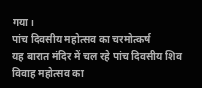गया।
पांच दिवसीय महोत्सव का चरमोत्कर्ष
यह बारात मंदिर में चल रहे पांच दिवसीय शिव विवाह महोत्सव का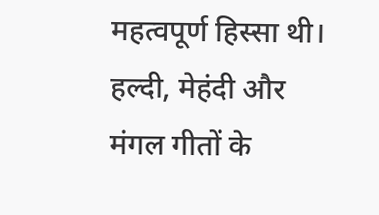महत्वपूर्ण हिस्सा थी। हल्दी, मेहंदी और मंगल गीतों के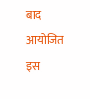बाद आयोजित इस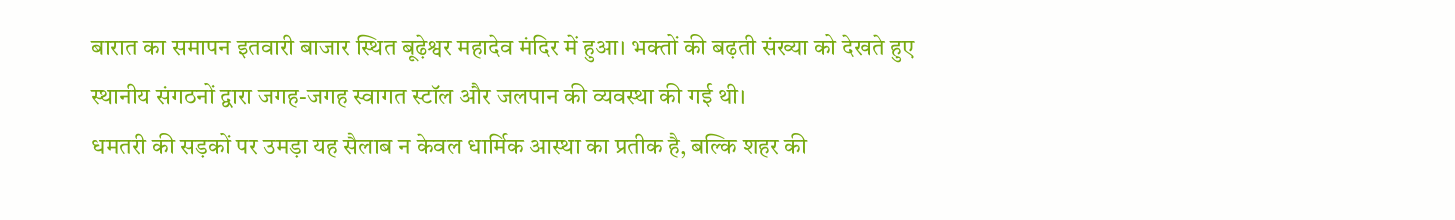बारात का समापन इतवारी बाजार स्थित बूढ़ेश्वर महादेव मंदिर में हुआ। भक्तों की बढ़ती संख्या को देखते हुए स्थानीय संगठनों द्वारा जगह-जगह स्वागत स्टॉल और जलपान की व्यवस्था की गई थी।
धमतरी की सड़कों पर उमड़ा यह सैलाब न केवल धार्मिक आस्था का प्रतीक है, बल्कि शहर की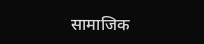सामाजिक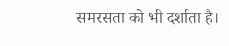समरसता को भी दर्शाता है।